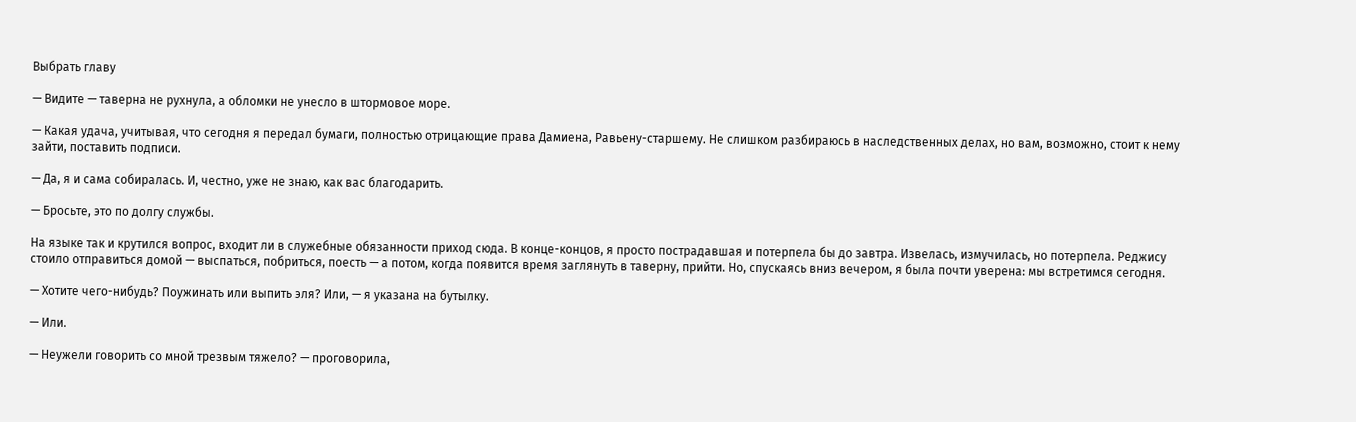Выбрать главу

— Видите — таверна не рухнула, а обломки не унесло в штормовое море.

— Какая удача, учитывая, что сегодня я передал бумаги, полностью отрицающие права Дамиена, Равьену-старшему. Не слишком разбираюсь в наследственных делах, но вам, возможно, стоит к нему зайти, поставить подписи.

— Да, я и сама собиралась. И, честно, уже не знаю, как вас благодарить.

— Бросьте, это по долгу службы.

На языке так и крутился вопрос, входит ли в служебные обязанности приход сюда. В конце-концов, я просто пострадавшая и потерпела бы до завтра. Извелась, измучилась, но потерпела. Реджису стоило отправиться домой — выспаться, побриться, поесть — а потом, когда появится время заглянуть в таверну, прийти. Но, спускаясь вниз вечером, я была почти уверена: мы встретимся сегодня.

— Хотите чего-нибудь? Поужинать или выпить эля? Или, — я указана на бутылку.

— Или.

— Неужели говорить со мной трезвым тяжело? — проговорила,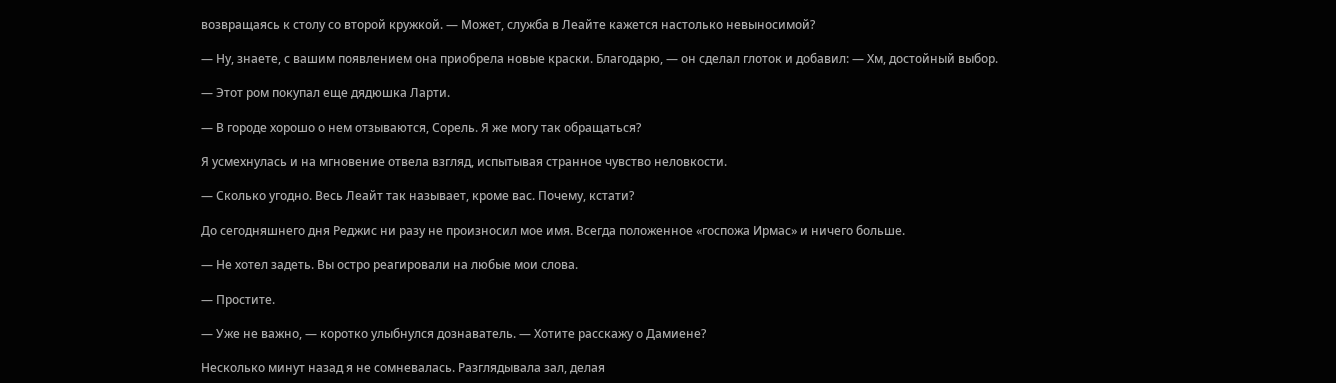возвращаясь к столу со второй кружкой. — Может, служба в Леайте кажется настолько невыносимой?

— Ну, знаете, с вашим появлением она приобрела новые краски. Благодарю, — он сделал глоток и добавил: — Хм, достойный выбор.

— Этот ром покупал еще дядюшка Ларти.

— В городе хорошо о нем отзываются, Сорель. Я же могу так обращаться?

Я усмехнулась и на мгновение отвела взгляд, испытывая странное чувство неловкости.

— Сколько угодно. Весь Леайт так называет, кроме вас. Почему, кстати?

До сегодняшнего дня Реджис ни разу не произносил мое имя. Всегда положенное «госпожа Ирмас» и ничего больше.

— Не хотел задеть. Вы остро реагировали на любые мои слова.

— Простите.

— Уже не важно, — коротко улыбнулся дознаватель. — Хотите расскажу о Дамиене?

Несколько минут назад я не сомневалась. Разглядывала зал, делая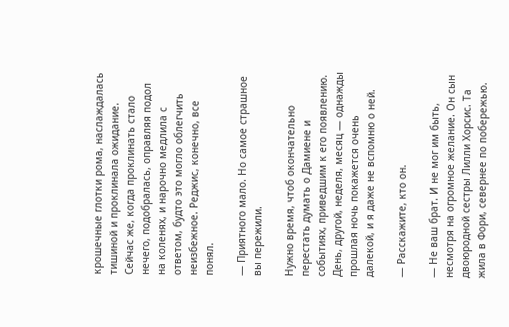крошечные глотки рома, наслаждалась тишиной и проклинала ожидание. Сейчас же, когда проклинать стало нечего, подобралась, оправляя подол на коленях, и нарочно медлила с ответом, будто это могло облегчить неизбежное. Реджис, конечно, все понял.

— Приятного мало. Но самое страшное вы пережили.

Нужно время, чтоб окончательно перестать думать о Дамиене и событиях, приведшим к его появлению. День, другой, неделя, месяц — однажды прошлая ночь покажется очень далекой, и я даже не вспомню о ней.

— Расскажите, кто он.

— Не ваш брат. И не мог им быть, несмотря на огромное желание. Он сын двоюродной сестры Лилли Хорсис. Та жила в Фори, севернее по побережью.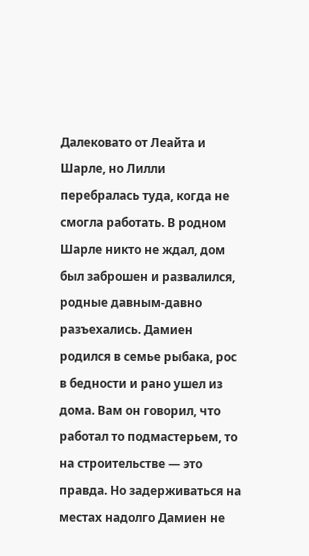Далековато от Леайта и Шарле, но Лилли перебралась туда, когда не смогла работать. В родном Шарле никто не ждал, дом был заброшен и развалился, родные давным-давно разъехались. Дамиен родился в семье рыбака, рос в бедности и рано ушел из дома. Вам он говорил, что работал то подмастерьем, то на строительстве — это правда. Но задерживаться на местах надолго Дамиен не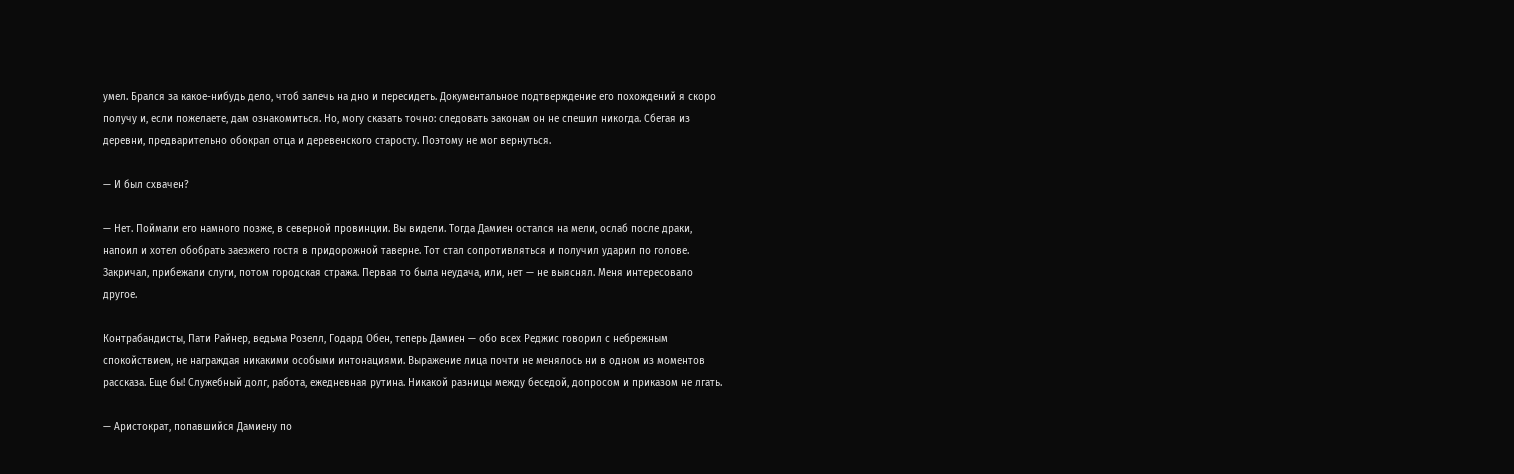умел. Брался за какое-нибудь дело, чтоб залечь на дно и пересидеть. Документальное подтверждение его похождений я скоро получу и, если пожелаете, дам ознакомиться. Но, могу сказать точно: следовать законам он не спешил никогда. Сбегая из деревни, предварительно обокрал отца и деревенского старосту. Поэтому не мог вернуться.

— И был схвачен?

— Нет. Поймали его намного позже, в северной провинции. Вы видели. Тогда Дамиен остался на мели, ослаб после драки, напоил и хотел обобрать заезжего гостя в придорожной таверне. Тот стал сопротивляться и получил ударил по голове. Закричал, прибежали слуги, потом городская стража. Первая то была неудача, или, нет — не выяснял. Меня интересовало другое.

Контрабандисты, Пати Райнер, ведьма Розелл, Годард Обен, теперь Дамиен — обо всех Реджис говорил с небрежным спокойствием, не награждая никакими особыми интонациями. Выражение лица почти не менялось ни в одном из моментов рассказа. Еще бы! Служебный долг, работа, ежедневная рутина. Никакой разницы между беседой, допросом и приказом не лгать.

— Аристократ, попавшийся Дамиену по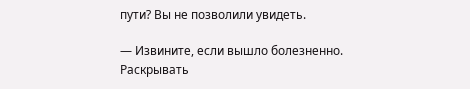пути? Вы не позволили увидеть.

— Извините, если вышло болезненно. Раскрывать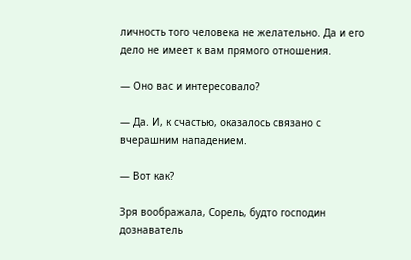личность того человека не желательно. Да и его дело не имеет к вам прямого отношения.

— Оно вас и интересовало?

— Да. И, к счастью, оказалось связано с вчерашним нападением.

— Вот как?

Зря воображала, Сорель, будто господин дознаватель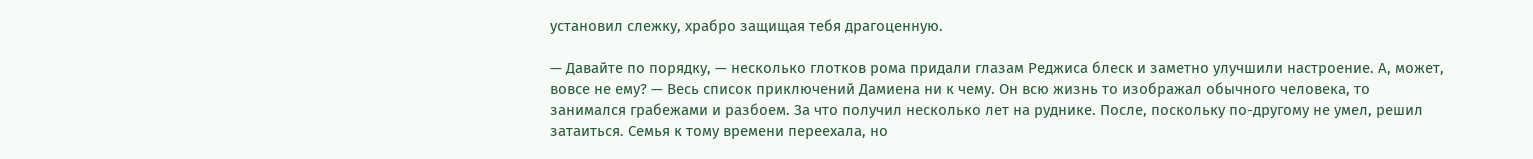установил слежку, храбро защищая тебя драгоценную.

— Давайте по порядку, — несколько глотков рома придали глазам Реджиса блеск и заметно улучшили настроение. А, может, вовсе не ему? — Весь список приключений Дамиена ни к чему. Он всю жизнь то изображал обычного человека, то занимался грабежами и разбоем. За что получил несколько лет на руднике. После, поскольку по-другому не умел, решил затаиться. Семья к тому времени переехала, но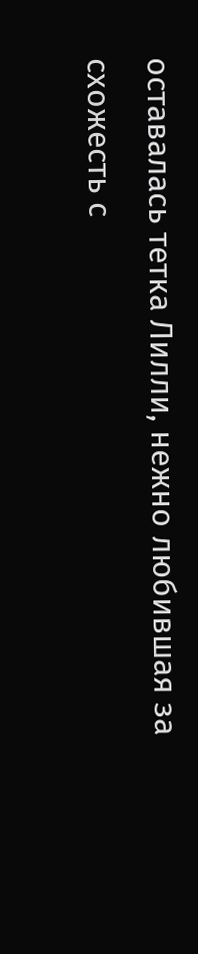оставалась тетка Лилли, нежно любившая за схожесть с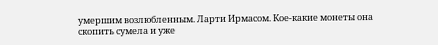умершим возлюбленным. Ларти Ирмасом. Кое-какие монеты она скопить сумела и уже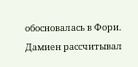обосновалась в Фори. Дамиен рассчитывал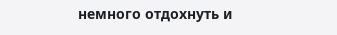немного отдохнуть и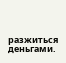разжиться деньгами.